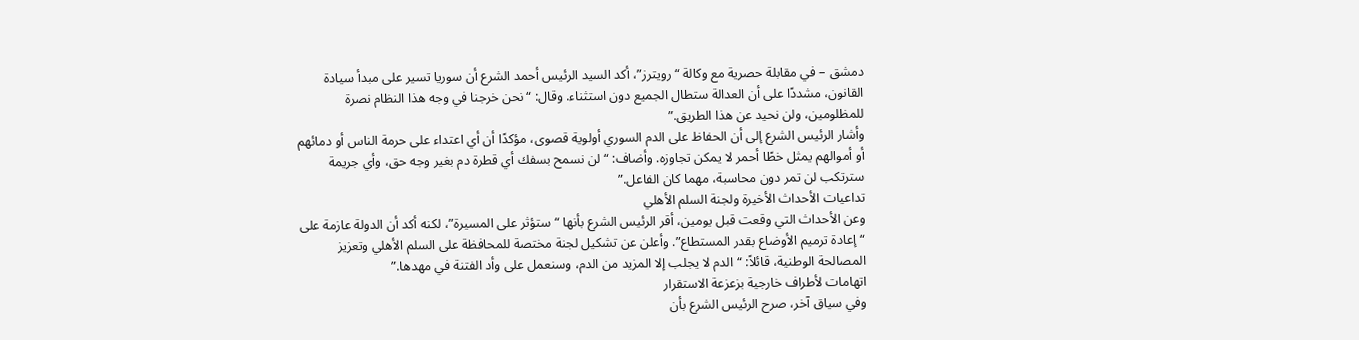دمشق – في مقابلة حصرية مع وكالة “رويترز”، أكد السيد الرئيس أحمد الشرع أن سوريا تسير على مبدأ سيادة القانون، مشددًا على أن العدالة ستطال الجميع دون استثناء. وقال: “نحن خرجنا في وجه هذا النظام نصرة للمظلومين، ولن نحيد عن هذا الطريق.”
وأشار الرئيس الشرع إلى أن الحفاظ على الدم السوري أولوية قصوى، مؤكدًا أن أي اعتداء على حرمة الناس أو دمائهم أو أموالهم يمثل خطًا أحمر لا يمكن تجاوزه. وأضاف: “لن نسمح بسفك أي قطرة دم بغير وجه حق، وأي جريمة سترتكب لن تمر دون محاسبة، مهما كان الفاعل.”
تداعيات الأحداث الأخيرة ولجنة السلم الأهلي
وعن الأحداث التي وقعت قبل يومين، أقر الرئيس الشرع بأنها “ستؤثر على المسيرة”، لكنه أكد أن الدولة عازمة على “إعادة ترميم الأوضاع بقدر المستطاع”. وأعلن عن تشكيل لجنة مختصة للمحافظة على السلم الأهلي وتعزيز المصالحة الوطنية، قائلاً: “الدم لا يجلب إلا المزيد من الدم، وسنعمل على وأد الفتنة في مهدها.”
اتهامات لأطراف خارجية بزعزعة الاستقرار
وفي سياق آخر، صرح الرئيس الشرع بأن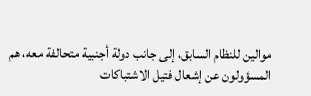موالين للنظام السابق، إلى جانب دولة أجنبية متحالفة معه، هم المسؤولون عن إشعال فتيل الاشتباكات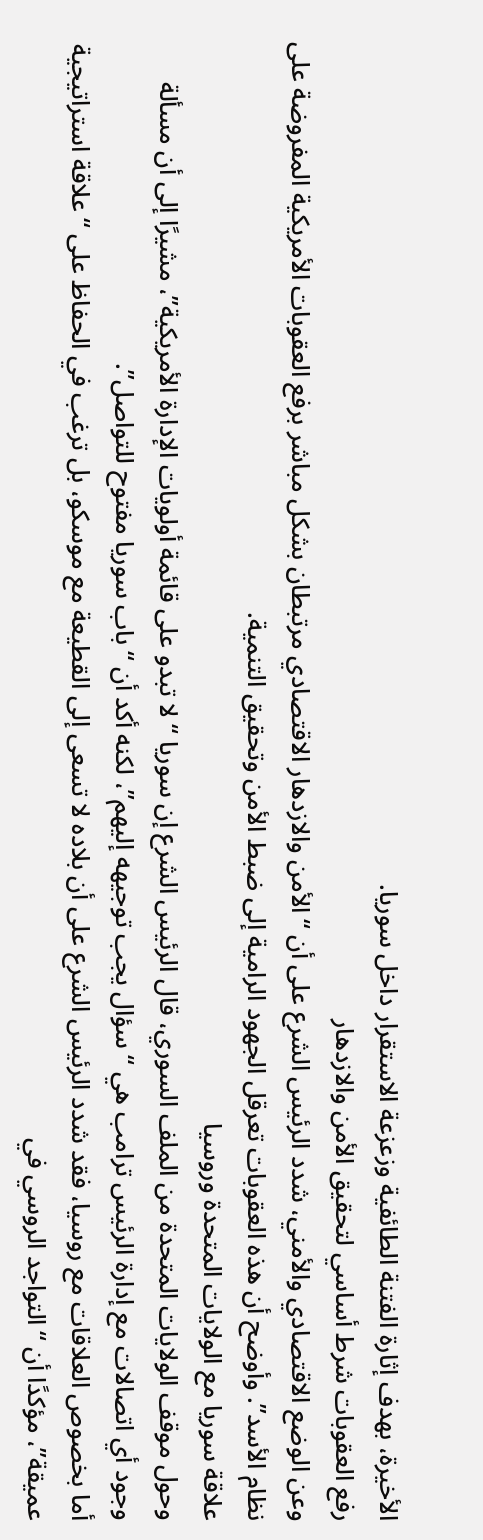الأخيرة، بهدف إثارة الفتنة الطائفية وزعزعة الاستقرار داخل سوريا.
رفع العقوبات شرط أساسي لتحقيق الأمن والازدهار
وعن الوضع الاقتصادي والأمني، شدد الرئيس الشرع على أن “الأمن والازدهار الاقتصادي مرتبطان بشكل مباشر برفع العقوبات الأمريكية المفروضة على نظام الأسد”. وأوضح أن هذه العقوبات تعرقل الجهود الرامية إلى ضبط الأمن وتحقيق التنمية.
علاقة سوريا مع الولايات المتحدة وروسيا
وحول موقف الولايات المتحدة من الملف السوري، قال الرئيس الشرع إن سوريا “لا تبدو على قائمة أولويات الإدارة الأمريكية”، مشيرًا إلى أن مسألة وجود أي اتصالات مع إدارة الرئيس ترامب هي “سؤال يجب توجيهه إليهم”، لكنه أكد أن “باب سوريا مفتوح للتواصل”.
أما بخصوص العلاقات مع روسيا، فقد شدد الرئيس الشرع على أن بلاده لا تسعى إلى القطيعة مع موسكو، بل ترغب في الحفاظ على “علاقة استراتيجية عميقة”، مؤكدًا أن “التواجد الروسي في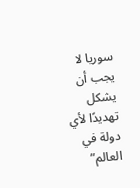سوريا لا يجب أن يشكل تهديدًا لأي دولة في العالم”